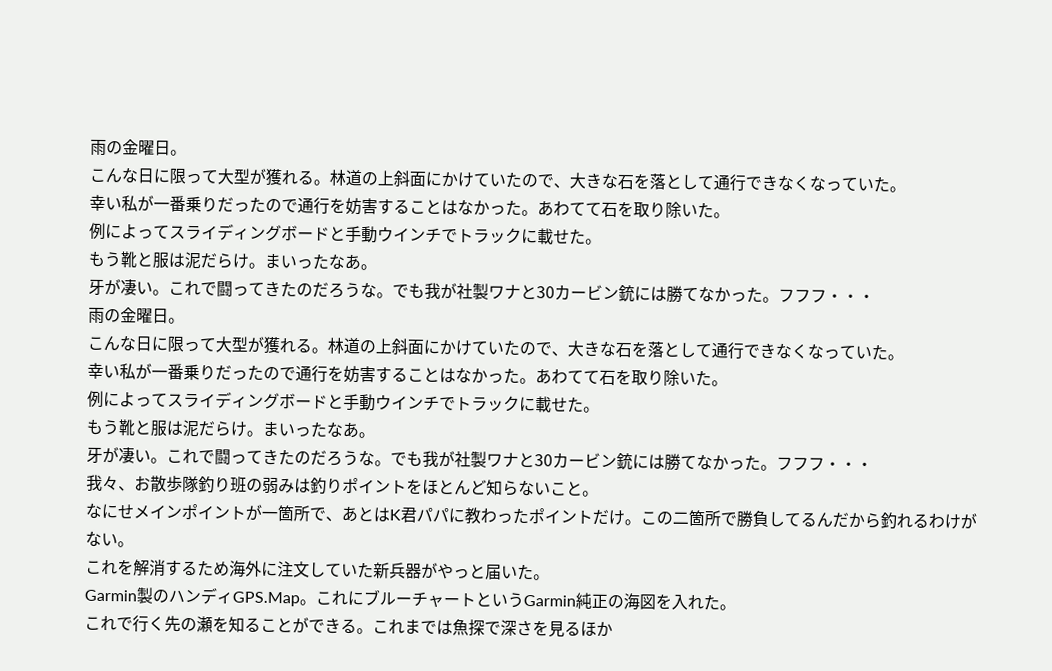雨の金曜日。
こんな日に限って大型が獲れる。林道の上斜面にかけていたので、大きな石を落として通行できなくなっていた。
幸い私が一番乗りだったので通行を妨害することはなかった。あわてて石を取り除いた。
例によってスライディングボードと手動ウインチでトラックに載せた。
もう靴と服は泥だらけ。まいったなあ。
牙が凄い。これで闘ってきたのだろうな。でも我が社製ワナと30カービン銃には勝てなかった。フフフ・・・
雨の金曜日。
こんな日に限って大型が獲れる。林道の上斜面にかけていたので、大きな石を落として通行できなくなっていた。
幸い私が一番乗りだったので通行を妨害することはなかった。あわてて石を取り除いた。
例によってスライディングボードと手動ウインチでトラックに載せた。
もう靴と服は泥だらけ。まいったなあ。
牙が凄い。これで闘ってきたのだろうな。でも我が社製ワナと30カービン銃には勝てなかった。フフフ・・・
我々、お散歩隊釣り班の弱みは釣りポイントをほとんど知らないこと。
なにせメインポイントが一箇所で、あとはK君パパに教わったポイントだけ。この二箇所で勝負してるんだから釣れるわけがない。
これを解消するため海外に注文していた新兵器がやっと届いた。
Garmin製のハンディGPS.Map。これにブルーチャートというGarmin純正の海図を入れた。
これで行く先の瀬を知ることができる。これまでは魚探で深さを見るほか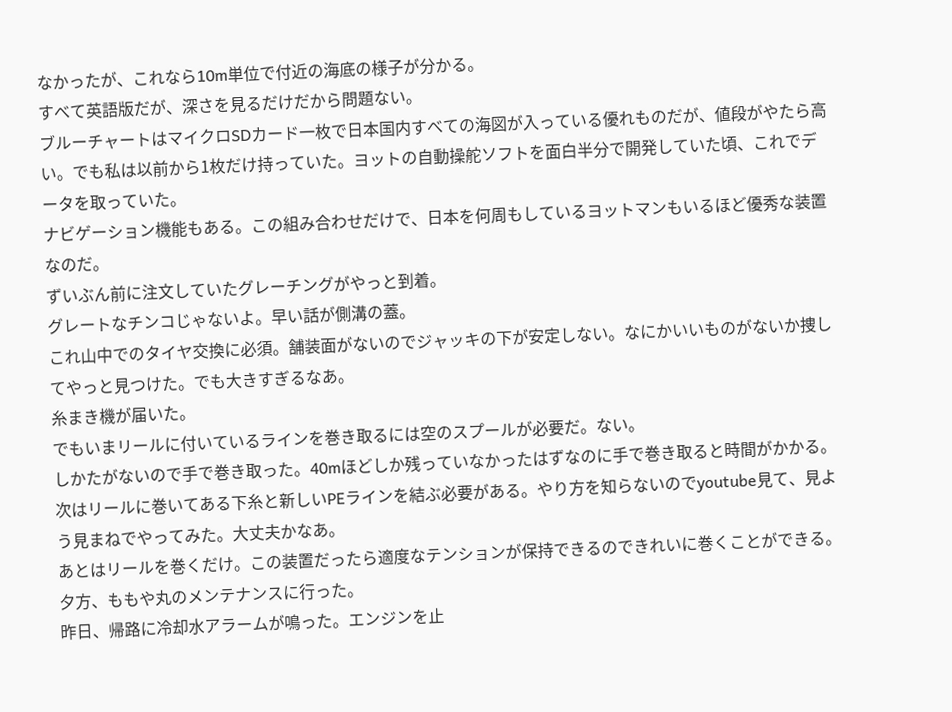なかったが、これなら10m単位で付近の海底の様子が分かる。
すべて英語版だが、深さを見るだけだから問題ない。
ブルーチャートはマイクロSDカード一枚で日本国内すべての海図が入っている優れものだが、値段がやたら高い。でも私は以前から1枚だけ持っていた。ヨットの自動操舵ソフトを面白半分で開発していた頃、これでデータを取っていた。
ナビゲーション機能もある。この組み合わせだけで、日本を何周もしているヨットマンもいるほど優秀な装置なのだ。
ずいぶん前に注文していたグレーチングがやっと到着。
グレートなチンコじゃないよ。早い話が側溝の蓋。
これ山中でのタイヤ交換に必須。舗装面がないのでジャッキの下が安定しない。なにかいいものがないか捜してやっと見つけた。でも大きすぎるなあ。
糸まき機が届いた。
でもいまリールに付いているラインを巻き取るには空のスプールが必要だ。ない。
しかたがないので手で巻き取った。40mほどしか残っていなかったはずなのに手で巻き取ると時間がかかる。
次はリールに巻いてある下糸と新しいPEラインを結ぶ必要がある。やり方を知らないのでyoutube見て、見よう見まねでやってみた。大丈夫かなあ。
あとはリールを巻くだけ。この装置だったら適度なテンションが保持できるのできれいに巻くことができる。
夕方、ももや丸のメンテナンスに行った。
昨日、帰路に冷却水アラームが鳴った。エンジンを止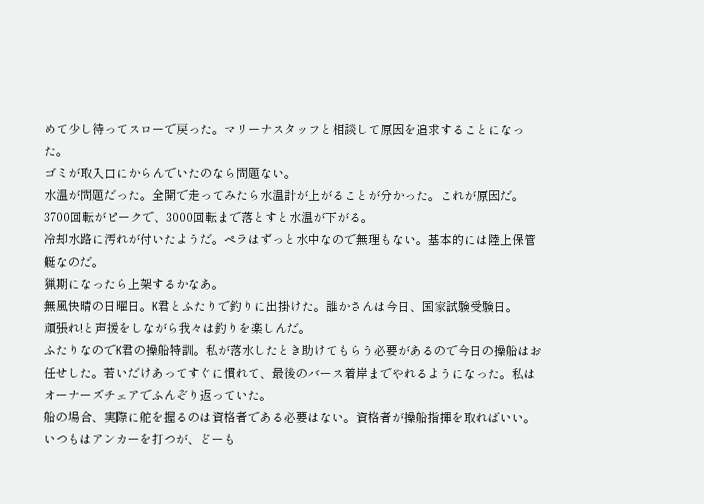めて少し待ってスローで戻った。マリーナスタッフと相談して原因を追求することになった。
ゴミが取入口にからんでいたのなら問題ない。
水温が問題だった。全開で走ってみたら水温計が上がることが分かった。これが原因だ。3700回転がピークで、3000回転まで落とすと水温が下がる。
冷却水路に汚れが付いたようだ。ペラはずっと水中なので無理もない。基本的には陸上保管艇なのだ。
猟期になったら上架するかなあ。
無風快晴の日曜日。K君とふたりで釣りに出掛けた。誰かさんは今日、国家試験受験日。
頑張れ!と声援をしながら我々は釣りを楽しんだ。
ふたりなのでK君の操船特訓。私が落水したとき助けてもらう必要があるので今日の操船はお任せした。若いだけあってすぐに慣れて、最後のバース着岸までやれるようになった。私はオーナーズチェアでふんぞり返っていた。
船の場合、実際に舵を握るのは資格者である必要はない。資格者が操船指揮を取ればいい。
いつもはアンカーを打つが、どーも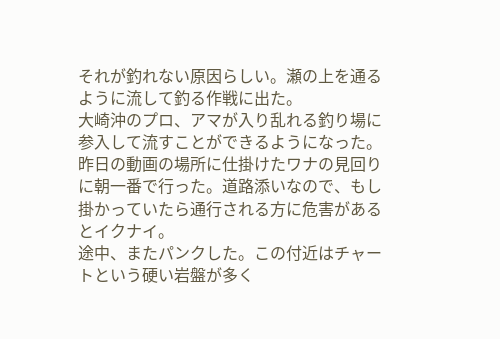それが釣れない原因らしい。瀬の上を通るように流して釣る作戦に出た。
大崎沖のプロ、アマが入り乱れる釣り場に参入して流すことができるようになった。
昨日の動画の場所に仕掛けたワナの見回りに朝一番で行った。道路添いなので、もし掛かっていたら通行される方に危害があるとイクナイ。
途中、またパンクした。この付近はチャートという硬い岩盤が多く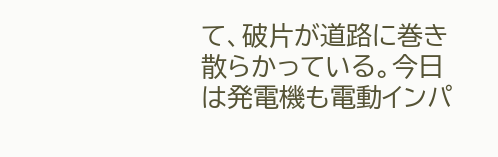て、破片が道路に巻き散らかっている。今日は発電機も電動インパ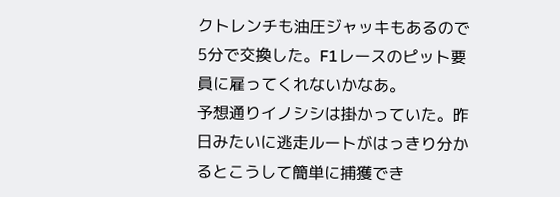クトレンチも油圧ジャッキもあるので5分で交換した。F1レースのピット要員に雇ってくれないかなあ。
予想通りイノシシは掛かっていた。昨日みたいに逃走ルートがはっきり分かるとこうして簡単に捕獲でき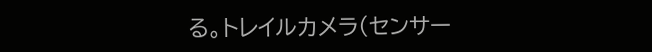る。トレイルカメラ(センサー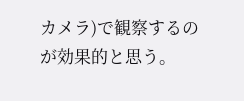カメラ)で観察するのが効果的と思う。